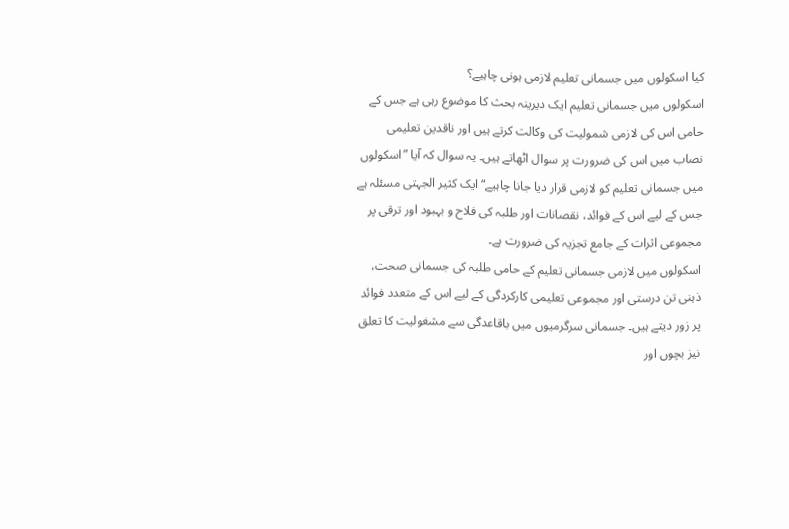کیا اسکولوں میں جسمانی تعلیم لازمی ہونی چاہیے؟
اسکولوں میں جسمانی تعلیم ایک دیرینہ بحث کا موضوع رہی ہے جس کے حامی اس کی لازمی شمولیت کی وکالت کرتے ہیں اور ناقدین تعلیمی نصاب میں اس کی ضرورت پر سوال اٹھاتے ہیں۔ یہ سوال کہ آیا ”اسکولوں میں جسمانی تعلیم کو لازمی قرار دیا جانا چاہیے“ ایک کثیر الجہتی مسئلہ ہے جس کے لیے اس کے فوائد، نقصانات اور طلبہ کی فلاح و بہبود اور ترقی پر مجموعی اثرات کے جامع تجزیہ کی ضرورت ہے۔
اسکولوں میں لازمی جسمانی تعلیم کے حامی طلبہ کی جسمانی صحت، ذہنی تن درستی اور مجموعی تعلیمی کارکردگی کے لیے اس کے متعدد فوائد پر زور دیتے ہیں۔ جسمانی سرگرمیوں میں باقاعدگی سے مشغولیت کا تعلق نیز بچوں اور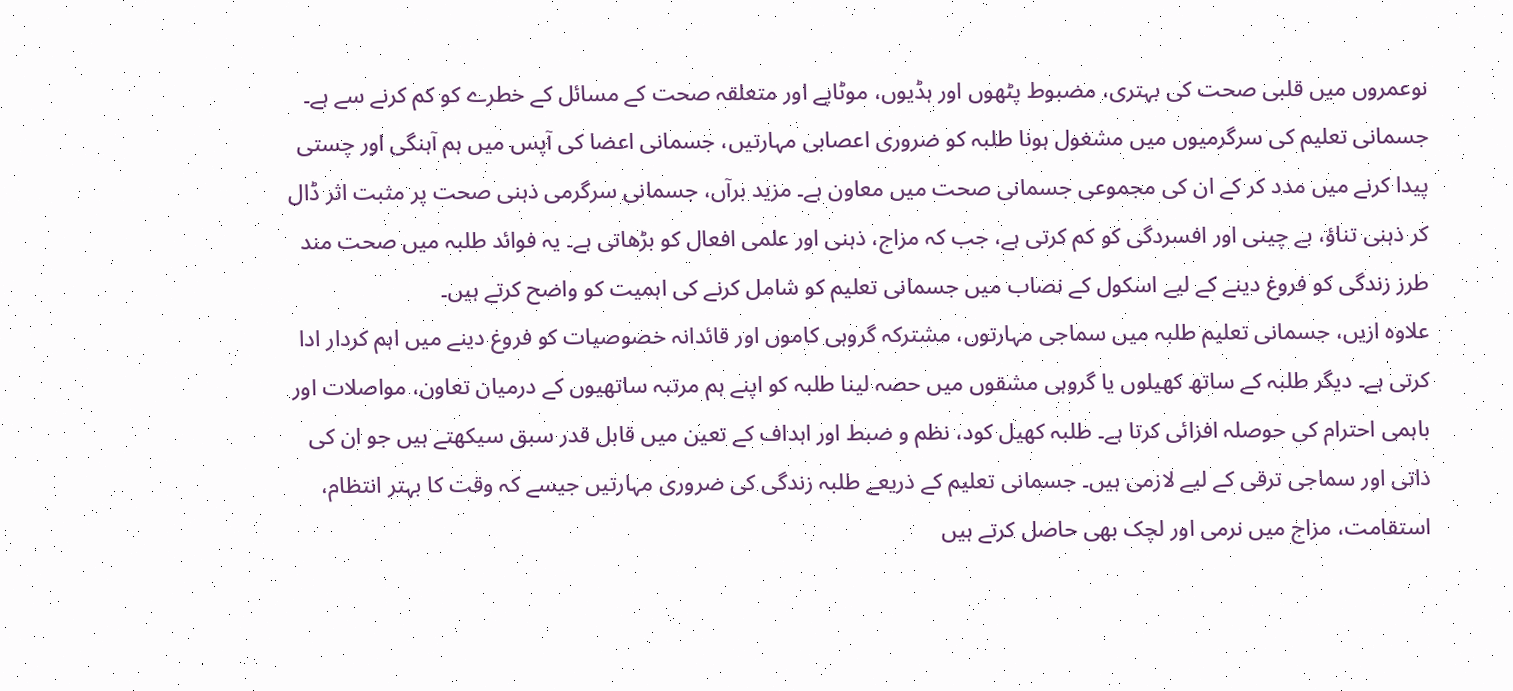نوعمروں میں قلبی صحت کی بہتری، مضبوط پٹھوں اور ہڈیوں، موٹاپے اور متعلقہ صحت کے مسائل کے خطرے کو کم کرنے سے ہے۔ جسمانی تعلیم کی سرگرمیوں میں مشغول ہونا طلبہ کو ضروری اعصابی مہارتیں، جسمانی اعضا کی آپس میں ہم آہنگی اور چستی پیدا کرنے میں مدد کر کے ان کی مجموعی جسمانی صحت میں معاون ہے۔ مزید برآں، جسمانی سرگرمی ذہنی صحت پر مثبت اثر ڈال کر ذہنی تناؤ، بے چینی اور افسردگی کو کم کرتی ہے، جب کہ مزاج، ذہنی اور علمی افعال کو بڑھاتی ہے۔ یہ فوائد طلبہ میں صحت مند طرز زندگی کو فروغ دینے کے لیے اسکول کے نصاب میں جسمانی تعلیم کو شامل کرنے کی اہمیت کو واضح کرتے ہیں۔
علاوہ ازیں، جسمانی تعلیم طلبہ میں سماجی مہارتوں، مشترکہ گروہی کاموں اور قائدانہ خصوصیات کو فروغ دینے میں اہم کردار ادا کرتی ہے۔ دیگر طلبہ کے ساتھ کھیلوں یا گروہی مشقوں میں حصہ لینا طلبہ کو اپنے ہم مرتبہ ساتھیوں کے درمیان تعاون، مواصلات اور باہمی احترام کی حوصلہ افزائی کرتا ہے۔ طلبہ کھیل کود، نظم و ضبط اور اہداف کے تعین میں قابل قدر سبق سیکھتے ہیں جو ان کی ذاتی اور سماجی ترقی کے لیے لازمی ہیں۔ جسمانی تعلیم کے ذریعے طلبہ زندگی کی ضروری مہارتیں جیسے کہ وقت کا بہتر انتظام، استقامت، مزاج میں نرمی اور لچک بھی حاصل کرتے ہیں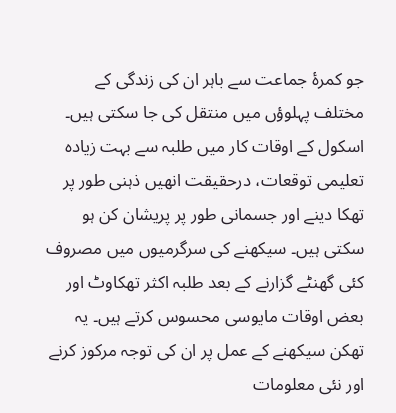جو کمرۂ جماعت سے باہر ان کی زندگی کے مختلف پہلوؤں میں منتقل کی جا سکتی ہیں۔
اسکول کے اوقات کار میں طلبہ سے بہت زیادہ تعلیمی توقعات، درحقیقت انھیں ذہنی طور پر تھکا دینے اور جسمانی طور پر پریشان کن ہو سکتی ہیں۔ سیکھنے کی سرگرمیوں میں مصروف کئی گھنٹے گزارنے کے بعد طلبہ اکثر تھکاوٹ اور بعض اوقات مایوسی محسوس کرتے ہیں۔ یہ تھکن سیکھنے کے عمل پر ان کی توجہ مرکوز کرنے اور نئی معلومات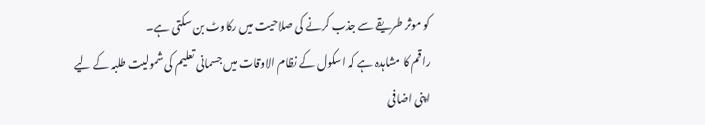کو موثر طریقے سے جذب کرنے کی صلاحیت میں رکاوٹ بن سکتی ہے۔
راقم کا مشاہدہ ہے کہ اسکول کے نظام الاوقات میں جسمانی تعلیم کی شمولیت طلبہ کے لیے اپنی اضافی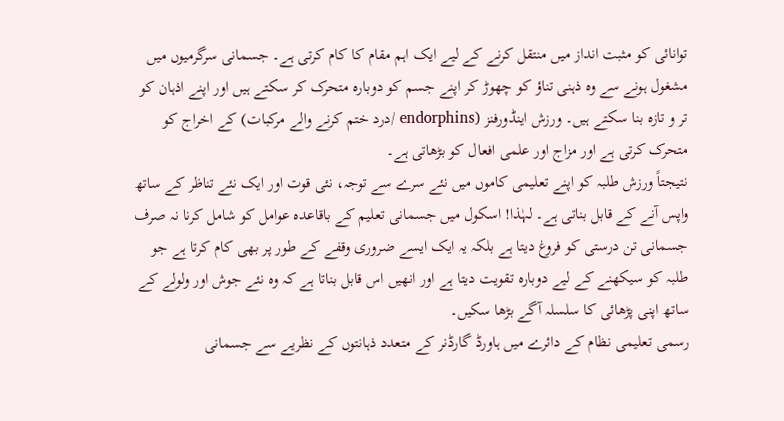توانائی کو مثبت انداز میں منتقل کرنے کے لیے ایک اہم مقام کا کام کرتی ہے۔ جسمانی سرگرمیوں میں مشغول ہونے سے وہ ذہنی تناؤ کو چھوڑ کر اپنے جسم کو دوبارہ متحرک کر سکتے ہیں اور اپنے اذہان کو تر و تازہ بنا سکتے ہیں۔ ورزش اینڈورفنز (endorphins /درد ختم کرنے والے مرکبات) کے اخراج کو متحرک کرتی ہے اور مزاج اور علمی افعال کو بڑھاتی ہے۔
نتیجتاً ورزش طلبہ کو اپنے تعلیمی کاموں میں نئے سرے سے توجہ، نئی قوت اور ایک نئے تناظر کے ساتھ واپس آنے کے قابل بناتی ہے۔ لہٰذا! اسکول میں جسمانی تعلیم کے باقاعدہ عوامل کو شامل کرنا نہ صرف جسمانی تن درستی کو فروغ دیتا ہے بلکہ یہ ایک ایسے ضروری وقفے کے طور پر بھی کام کرتا ہے جو طلبہ کو سیکھنے کے لیے دوبارہ تقویت دیتا ہے اور انھیں اس قابل بناتا ہے کہ وہ نئے جوش اور ولولے کے ساتھ اپنی پڑھائی کا سلسلہ آگے بڑھا سکیں۔
رسمی تعلیمی نظام کے دائرے میں ہاورڈ گارڈنر کے متعدد ذہانتوں کے نظریے سے جسمانی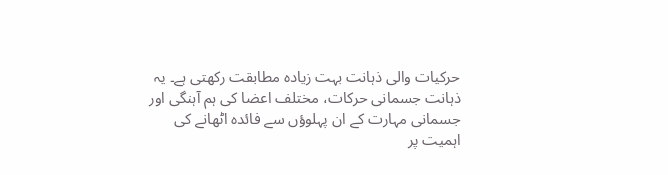حرکیات والی ذہانت بہت زیادہ مطابقت رکھتی ہے۔ یہ ذہانت جسمانی حرکات، مختلف اعضا کی ہم آہنگی اور جسمانی مہارت کے ان پہلوؤں سے فائدہ اٹھانے کی اہمیت پر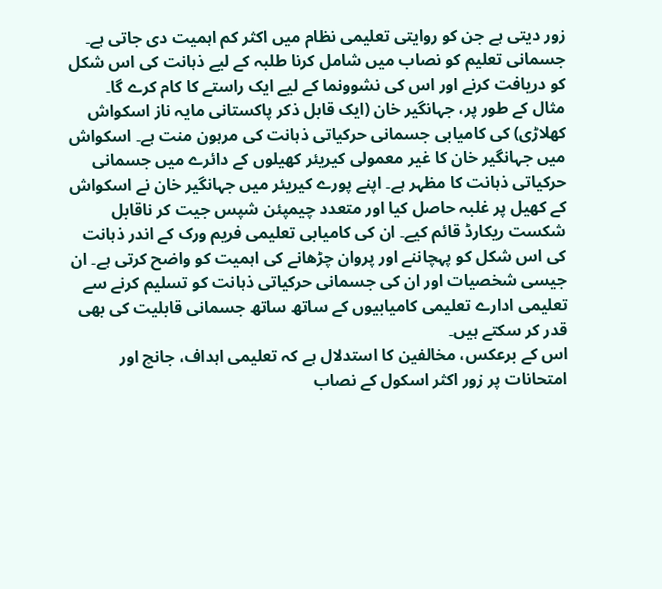زور دیتی ہے جن کو روایتی تعلیمی نظام میں اکثر کم اہمیت دی جاتی ہے۔ جسمانی تعلیم کو نصاب میں شامل کرنا طلبہ کے لیے ذہانت کی اس شکل کو دریافت کرنے اور اس کی نشوونما کے لیے ایک راستے کا کام کرے گا۔
مثال کے طور پر، جہانگیر خان (ایک قابل ذکر پاکستانی مایہ ناز اسکواش کھلاڑی) کی کامیابی جسمانی حرکیاتی ذہانت کی مرہون منت ہے۔ اسکواش میں جہانگیر خان کا غیر معمولی کیریئر کھیلوں کے دائرے میں جسمانی حرکیاتی ذہانت کا مظہر ہے۔ اپنے پورے کیریئر میں جہانگیر خان نے اسکواش کے کھیل پر غلبہ حاصل کیا اور متعدد چیمپئن شپس جیت کر ناقابل شکست ریکارڈ قائم کیے۔ ان کی کامیابی تعلیمی فریم ورک کے اندر ذہانت کی اس شکل کو پہچاننے اور پروان چڑھانے کی اہمیت کو واضح کرتی ہے۔ ان جیسی شخصیات اور ان کی جسمانی حرکیاتی ذہانت کو تسلیم کرنے سے تعلیمی ادارے تعلیمی کامیابیوں کے ساتھ ساتھ جسمانی قابلیت کی بھی قدر کر سکتے ہیں۔
اس کے برعکس، مخالفین کا استدلال ہے کہ تعلیمی اہداف، جانچ اور امتحانات پر زور اکثر اسکول کے نصاب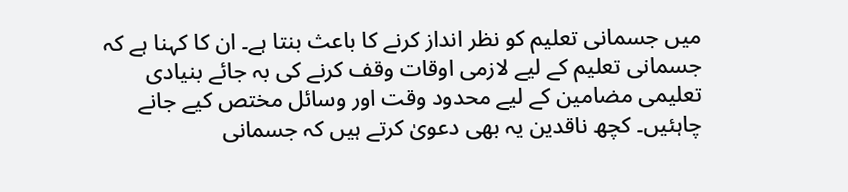میں جسمانی تعلیم کو نظر انداز کرنے کا باعث بنتا ہے۔ ان کا کہنا ہے کہ جسمانی تعلیم کے لیے لازمی اوقات وقف کرنے کی بہ جائے بنیادی تعلیمی مضامین کے لیے محدود وقت اور وسائل مختص کیے جانے چاہئیں۔ کچھ ناقدین یہ بھی دعویٰ کرتے ہیں کہ جسمانی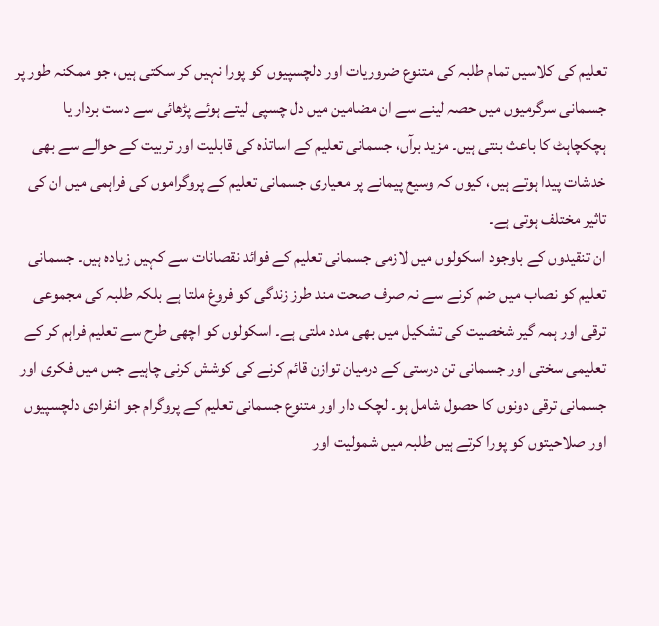تعلیم کی کلاسیں تمام طلبہ کی متنوع ضروریات اور دلچسپیوں کو پورا نہیں کر سکتی ہیں، جو ممکنہ طور پر جسمانی سرگرمیوں میں حصہ لینے سے ان مضامین میں دل چسپی لیتے ہوئے پڑھائی سے دست بردار یا ہچکچاہٹ کا باعث بنتی ہیں۔ مزید برآں، جسمانی تعلیم کے اساتذہ کی قابلیت اور تربیت کے حوالے سے بھی خدشات پیدا ہوتے ہیں، کیوں کہ وسیع پیمانے پر معیاری جسمانی تعلیم کے پروگراموں کی فراہمی میں ان کی تاثیر مختلف ہوتی ہے۔
ان تنقیدوں کے باوجود اسکولوں میں لازمی جسمانی تعلیم کے فوائد نقصانات سے کہیں زیادہ ہیں۔ جسمانی تعلیم کو نصاب میں ضم کرنے سے نہ صرف صحت مند طرز زندگی کو فروغ ملتا ہے بلکہ طلبہ کی مجموعی ترقی اور ہمہ گیر شخصیت کی تشکیل میں بھی مدد ملتی ہے۔ اسکولوں کو اچھی طرح سے تعلیم فراہم کر کے تعلیمی سختی اور جسمانی تن درستی کے درمیان توازن قائم کرنے کی کوشش کرنی چاہیے جس میں فکری اور جسمانی ترقی دونوں کا حصول شامل ہو۔ لچک دار اور متنوع جسمانی تعلیم کے پروگرام جو انفرادی دلچسپیوں اور صلاحیتوں کو پورا کرتے ہیں طلبہ میں شمولیت اور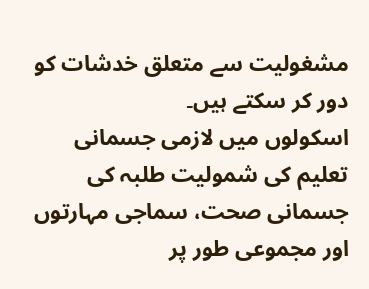مشغولیت سے متعلق خدشات کو دور کر سکتے ہیں۔
اسکولوں میں لازمی جسمانی تعلیم کی شمولیت طلبہ کی جسمانی صحت، سماجی مہارتوں اور مجموعی طور پر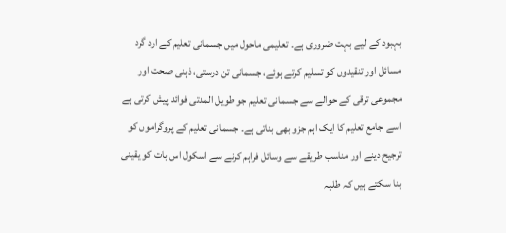بہبود کے لیے بہت ضروری ہے۔ تعلیمی ماحول میں جسمانی تعلیم کے ارد گرد مسائل اور تنقیدوں کو تسلیم کرتے ہوئے، جسمانی تن درستی، ذہنی صحت اور مجموعی ترقی کے حوالے سے جسمانی تعلیم جو طویل المدتی فوائد پیش کرتی ہے اسے جامع تعلیم کا ایک اہم جزو بھی بناتی ہے۔ جسمانی تعلیم کے پروگراموں کو ترجیح دینے اور مناسب طریقے سے وسائل فراہم کرنے سے اسکول اس بات کو یقینی بنا سکتے ہیں کہ طلبہ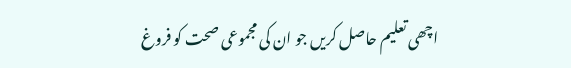اچھی تعلیم حاصل کریں جو ان کی مجموعی صحت کو فروغ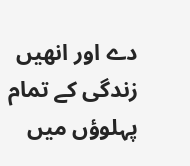دے اور انھیں زندگی کے تمام پہلوؤں میں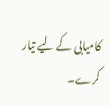کامیابی کے لیے تیار کرے۔